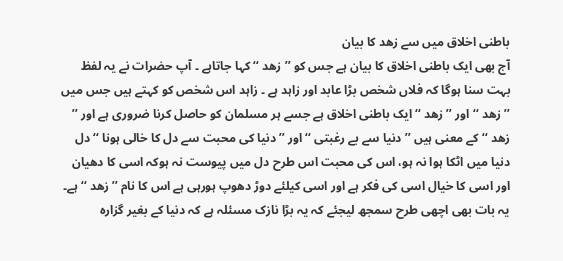باطنی اخلاق میں سے زھد کا بیان
آج بھی ایک باطنی اخلاق کا بیان ہے جس کو ’’ زھد ‘‘ کہا جاتاہے ۔ آپ حضرات نے یہ لفظ بہت سنا ہوگا کہ فلاں شخص بڑا عابد اور زاہد ہے ۔ زاہد اس شخص کو کہتے ہیں جس میں ’’ زھد ‘‘ اور ’’ زھد ‘‘ ایک باطنی اخلاق ہے جسے ہر مسلمان کو حاصل کرنا ضروری ہے اور ’’ زھد ‘‘ کے معنی ہیں ’’ دنیا سے بے رغبتی ‘‘ اور ’’ دنیا کی محبت سے دل کا خالی ہونا ‘‘ دل دنیا میں اٹکا ہوا نہ ہو، اس کی محبت اس طرح دل میں پیوست نہ ہوکہ اسی کا دھیان اور اسی کا خیال اسی کی فکر ہے اور اسی کیلئے دوڑ دھوپ ہورہی ہے اس کا نام ’’ زھد ‘‘ ہے۔
یہ بات بھی اچھی طرح سمجھ لیجئے کہ یہ بڑا نازک مسئلہ ہے کہ دنیا کے بغیر گزارہ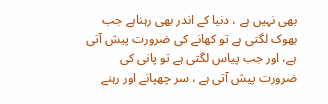بھی نہیں ہے ، دنیا کے اندر بھی رہناہے جب بھوک لگتی ہے تو کھانے کی ضرورت پیش آتی ہے، اور جب پیاس لگتی ہے تو پانی کی ضرورت پیش آتی ہے ، سر چھپانے اور رہنے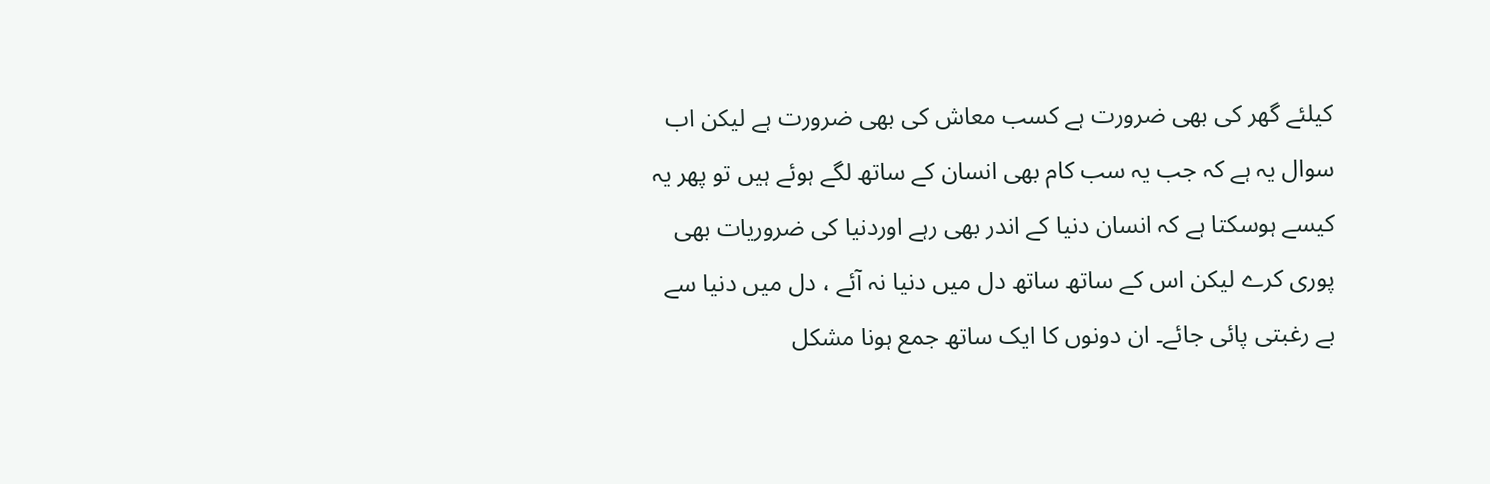کیلئے گھر کی بھی ضرورت ہے کسب معاش کی بھی ضرورت ہے لیکن اب سوال یہ ہے کہ جب یہ سب کام بھی انسان کے ساتھ لگے ہوئے ہیں تو پھر یہ کیسے ہوسکتا ہے کہ انسان دنیا کے اندر بھی رہے اوردنیا کی ضروریات بھی پوری کرے لیکن اس کے ساتھ ساتھ دل میں دنیا نہ آئے ، دل میں دنیا سے بے رغبتی پائی جائے۔ ان دونوں کا ایک ساتھ جمع ہونا مشکل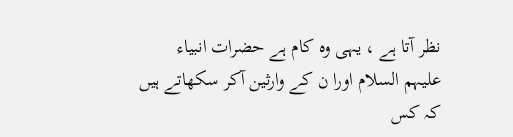نظر آتا ہے ، یہی وہ کام ہے حضرات انبیاء علیہم السلام اورا ن کے وارثین آکر سکھاتے ہیں کہ کس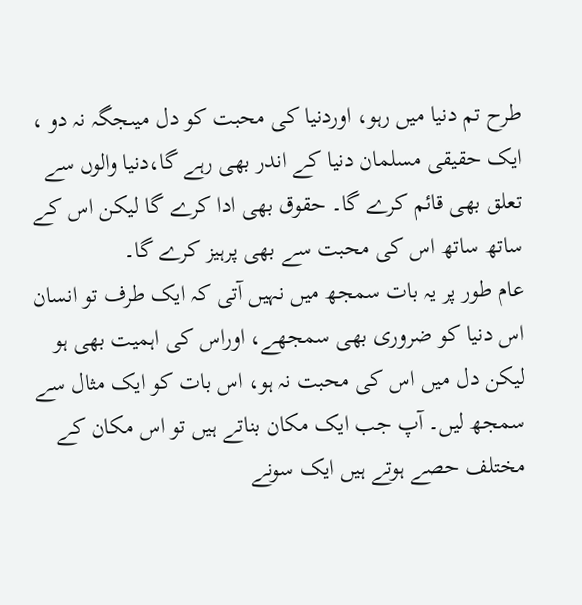طرح تم دنیا میں رہو، اوردنیا کی محبت کو دل میںجگہ نہ دو ، ایک حقیقی مسلمان دنیا کے اندر بھی رہے گا،دنیا والوں سے تعلق بھی قائم کرے گا۔ حقوق بھی ادا کرے گا لیکن اس کے ساتھ ساتھ اس کی محبت سے بھی پرہیز کرے گا۔
عام طور پر یہ بات سمجھ میں نہیں آتی کہ ایک طرف تو انسان اس دنیا کو ضروری بھی سمجھے، اوراس کی اہمیت بھی ہو لیکن دل میں اس کی محبت نہ ہو، اس بات کو ایک مثال سے سمجھ لیں۔ آپ جب ایک مکان بناتے ہیں تو اس مکان کے مختلف حصے ہوتے ہیں ایک سونے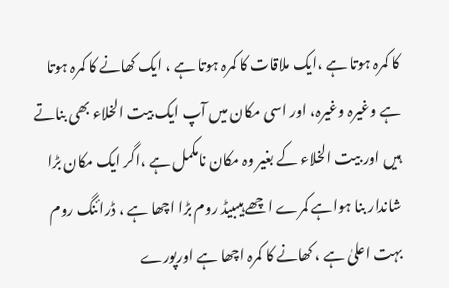کا کمرہ ہوتا ہے ،ایک ملاقات کا کمرہ ہوتا ہے ، ایک کھانے کا کمرہ ہوتا ہے وغیرہ وغیرہ، اور اسی مکان میں آپ ایک بیت الخلاء بھی بناتے ہیں اور بیت الخلاء کے بغیر وہ مکان نامکمل ہے ،اگر ایک مکان بڑا شاندار بنا ہواہے کمرے اچھے ہیںبیڈ روم بڑا اچھا ہے ، ڈرائنگ روم بہت اعلیٰ ہے ، کھانے کا کمرہ اچھا ہے اورپورے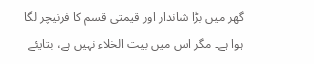گھر میں بڑا شاندار اور قیمتی قسم کا فرنیچر لگا ہوا ہے۔ مگر اس میں بیت الخلاء نہیں ہے، بتایئے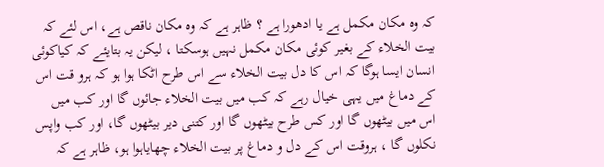کہ وہ مکان مکمل ہے یا ادھورا ہے ؟ ظاہر ہے کہ وہ مکان ناقص ہے، اس لئے کہ بیت الخلاء کے بغیر کوئی مکان مکمل نہیں ہوسکتا ، لیکن یہ بتایئے کہ کیاکوئی انسان ایسا ہوگا کہ اس کا دل بیت الخلاء سے اس طرح اٹکا ہوا ہو کہ ہرو قت اس کے دماغ میں یہی خیال رہے کہ کب میں بیت الخلاء جائوں گا اور کب میں اس میں بیٹھوں گا اور کس طرح بیٹھوں گا اور کتنی دیر بیٹھوں گا، اور کب واپس نکلوں گا ، ہروقت اس کے دل و دماغ پر بیت الخلاء چھایاہوا ہو، ظاہر ہے کہ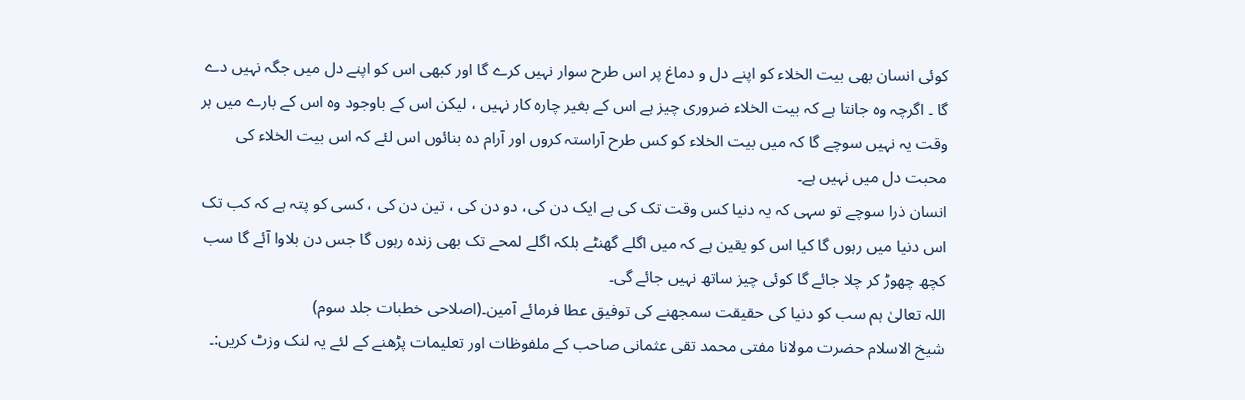کوئی انسان بھی بیت الخلاء کو اپنے دل و دماغ پر اس طرح سوار نہیں کرے گا اور کبھی اس کو اپنے دل میں جگہ نہیں دے گا ۔ اگرچہ وہ جانتا ہے کہ بیت الخلاء ضروری چیز ہے اس کے بغیر چارہ کار نہیں ، لیکن اس کے باوجود وہ اس کے بارے میں ہر وقت یہ نہیں سوچے گا کہ میں بیت الخلاء کو کس طرح آراستہ کروں اور آرام دہ بنائوں اس لئے کہ اس بیت الخلاء کی محبت دل میں نہیں ہے۔
انسان ذرا سوچے تو سہی کہ یہ دنیا کس وقت تک کی ہے ایک دن کی، دو دن کی ، تین دن کی ، کسی کو پتہ ہے کہ کب تک اس دنیا میں رہوں گا کیا اس کو یقین ہے کہ میں اگلے گھنٹے بلکہ اگلے لمحے تک بھی زندہ رہوں گا جس دن بلاوا آئے گا سب کچھ چھوڑ کر چلا جائے گا کوئی چیز ساتھ نہیں جائے گی۔
اللہ تعالیٰ ہم سب کو دنیا کی حقیقت سمجھنے کی توفیق عطا فرمائے آمین۔(اصلاحی خطبات جلد سوم)
شیخ الاسلام حضرت مولانا مفتی محمد تقی عثمانی صاحب کے ملفوظات اور تعلیمات پڑھنے کے لئے یہ لنک وزٹ کریں:۔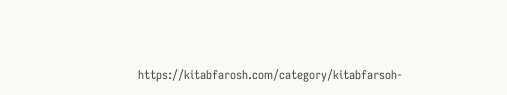https://kitabfarosh.com/category/kitabfarsoh-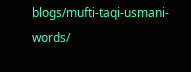blogs/mufti-taqi-usmani-words/